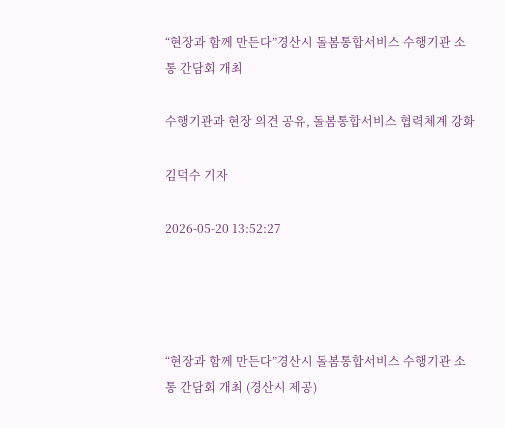“현장과 함께 만든다”경산시 돌봄통합서비스 수행기관 소통 간담회 개최

수행기관과 현장 의견 공유, 돌봄통합서비스 협력체계 강화

김덕수 기자

2026-05-20 13:52:27




“현장과 함께 만든다”경산시 돌봄통합서비스 수행기관 소통 간담회 개최 (경산시 제공)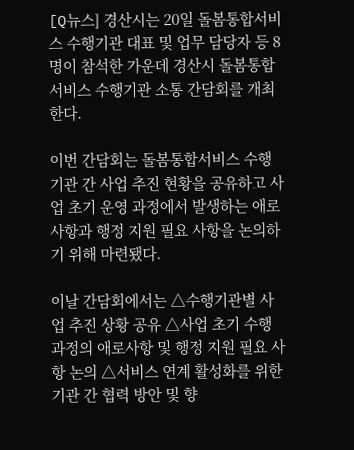[Q뉴스] 경산시는 20일 돌봄통합서비스 수행기관 대표 및 업무 담당자 등 8명이 참석한 가운데 경산시 돌봄통합서비스 수행기관 소통 간담회를 개최한다.

이번 간담회는 돌봄통합서비스 수행기관 간 사업 추진 현황을 공유하고 사업 초기 운영 과정에서 발생하는 애로사항과 행정 지원 필요 사항을 논의하기 위해 마련됐다.

이날 간담회에서는 △수행기관별 사업 추진 상황 공유 △사업 초기 수행 과정의 애로사항 및 행정 지원 필요 사항 논의 △서비스 연계 활성화를 위한 기관 간 협력 방안 및 향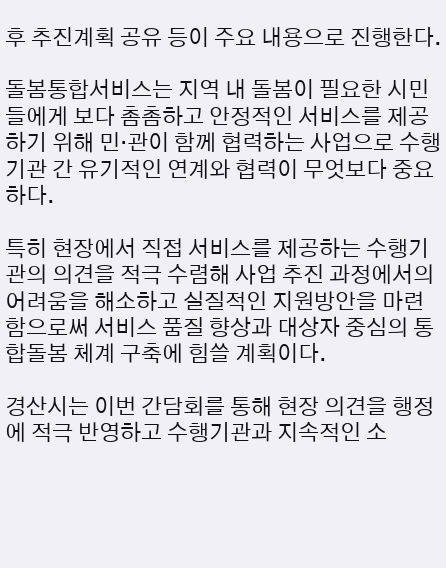후 추진계획 공유 등이 주요 내용으로 진행한다.

돌봄통합서비스는 지역 내 돌봄이 필요한 시민들에게 보다 촘촘하고 안정적인 서비스를 제공하기 위해 민·관이 함께 협력하는 사업으로 수행기관 간 유기적인 연계와 협력이 무엇보다 중요하다.

특히 현장에서 직접 서비스를 제공하는 수행기관의 의견을 적극 수렴해 사업 추진 과정에서의 어려움을 해소하고 실질적인 지원방안을 마련 함으로써 서비스 품질 향상과 대상자 중심의 통합돌봄 체계 구축에 힘쓸 계획이다.

경산시는 이번 간담회를 통해 현장 의견을 행정에 적극 반영하고 수행기관과 지속적인 소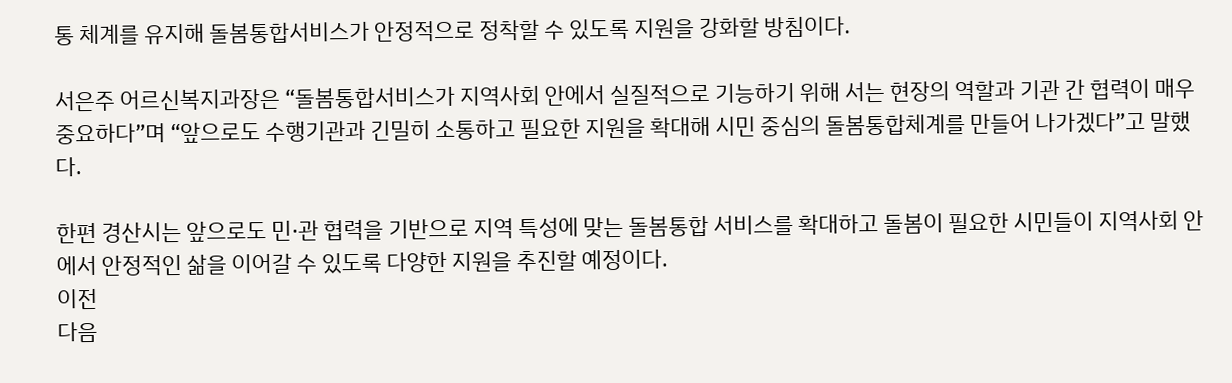통 체계를 유지해 돌봄통합서비스가 안정적으로 정착할 수 있도록 지원을 강화할 방침이다.

서은주 어르신복지과장은 “돌봄통합서비스가 지역사회 안에서 실질적으로 기능하기 위해 서는 현장의 역할과 기관 간 협력이 매우 중요하다”며 “앞으로도 수행기관과 긴밀히 소통하고 필요한 지원을 확대해 시민 중심의 돌봄통합체계를 만들어 나가겠다”고 말했다.

한편 경산시는 앞으로도 민·관 협력을 기반으로 지역 특성에 맞는 돌봄통합 서비스를 확대하고 돌봄이 필요한 시민들이 지역사회 안에서 안정적인 삶을 이어갈 수 있도록 다양한 지원을 추진할 예정이다.
이전
다음